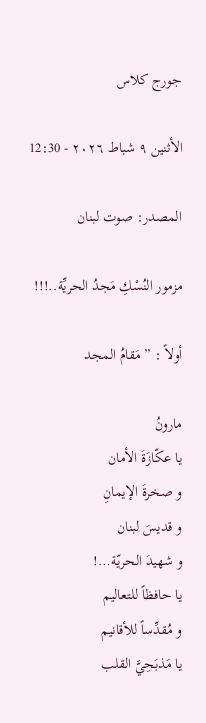جورج كلاس

الأثنين ٩ شباط ٢٠٢٦ - 12:30

المصدر: صوت لبنان

مزمور النُسْكِ مَجدُ الحريِّة..!!!

أولاً : ” مَقامُ المجد

مارونُ
يا عكّازَةَ الأمان
و صخرةَ الإيمانِ
و قديسَ لبنان
و شهيدَ الحريّة…!
يا حافظاً للتعاليم
و مُقدِّساً للأقانيم
يا مَذبَحِيَّ القلب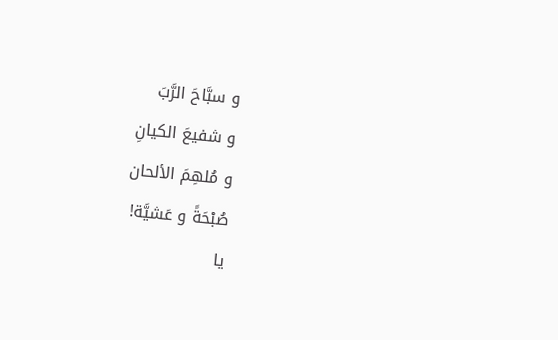و سبَّاحَ الرَّبَ
و شفيعَ الكيانِ
و مُلهِمَ الألحان
صُبْحَةً و عَشيَّة!
يا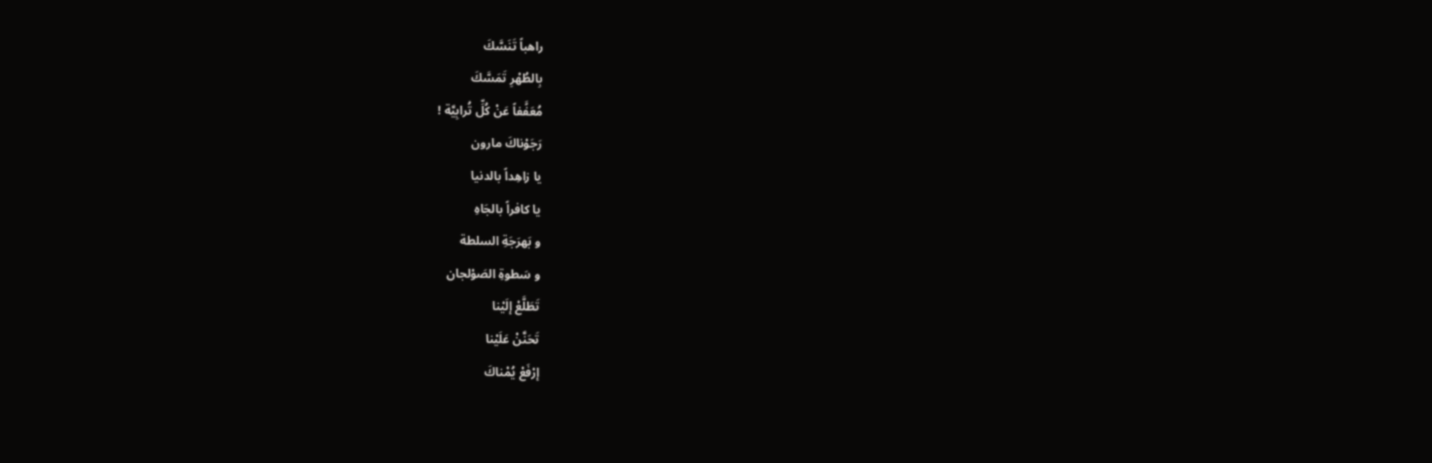راهباً تَنَسَّكَ
بِالطُهْرِ تَمَسَّكَ
مُعَفًَفاً عَنْ كُلِّ تُرابِيَّة !
رَجَوْناكَ مارون
يا زاهِداً بالدنيا
يا كافراً بالجَاهِ
و بَهرَجَةِ السلطة
و سَطوةِ الصَوْلجان
تَطَلَّعْ إلَيْنا
تَحَنَّنْ عَلَيْنا
إرْفَعْ يُمْناكَ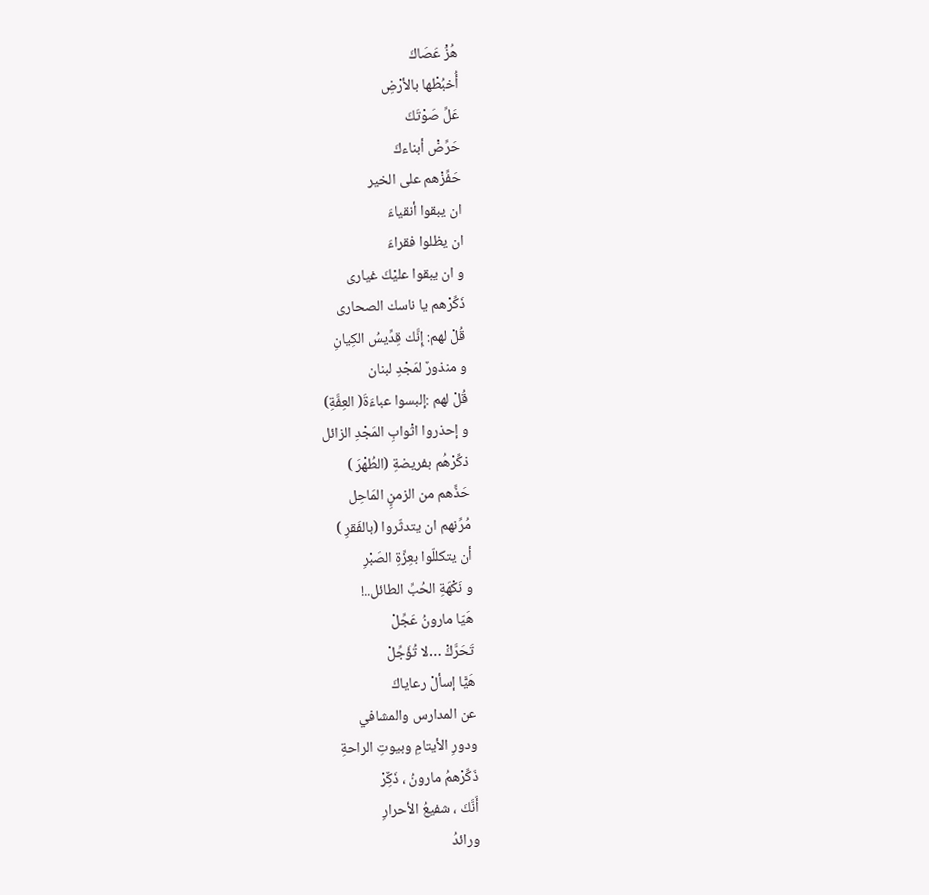هُزّْ عَصَاكَ
أُخبُطْها بالأرْضِ
عَلِّ صَوْتَكَ
حَرِّضْ أبناءكَ
حَفِّزْهم على الخير
ان يبقوا أنقياءَ
ان يظلوا فقراءَ
و ان يبقوا عليْكَ غيارى
ذَكِّرْهم يا ناسك الصحارى
قُلْ لهم: إِنَّك قِدِّيسُ الكِيانِ
و منذورٌ لمَجْدِ لبنان
قُلْ لهم :إلبسوا عباءَةَ( العِفَّةِ)
و إحذروا اثْوابِ المَجْدِ الزائل
ذكِّرْهُم بفريضةِ (الطُهْرَ )
حَذِّهم من الزمنٍِ المَاحِل
مُرِّنهم ان يتدثّروا (بالفَقرِ )
أن يتكللّوا بعِزِّةِ الصَبْرِ
و نَكْهَةِ الحُبِّ الطائل..!
هَيّا مارونُ عَجِّلْ
تَحَرَّكَْ …لا تُؤَجِّلْ
هَيًّا إسألْ رعاياكَ
عن المدارس والمشافي
ودورِ الأيتامِ وبيوتِ الراحةِ
ذَكِّرْهمُ مارونُ ، ذَكٌِرْ
أَنَّكَ ، شفيعُ الأحرارِ
ورائدُ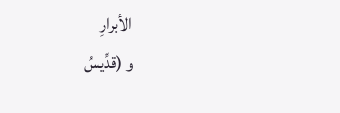الأبرارِ
و (قدِّيسُ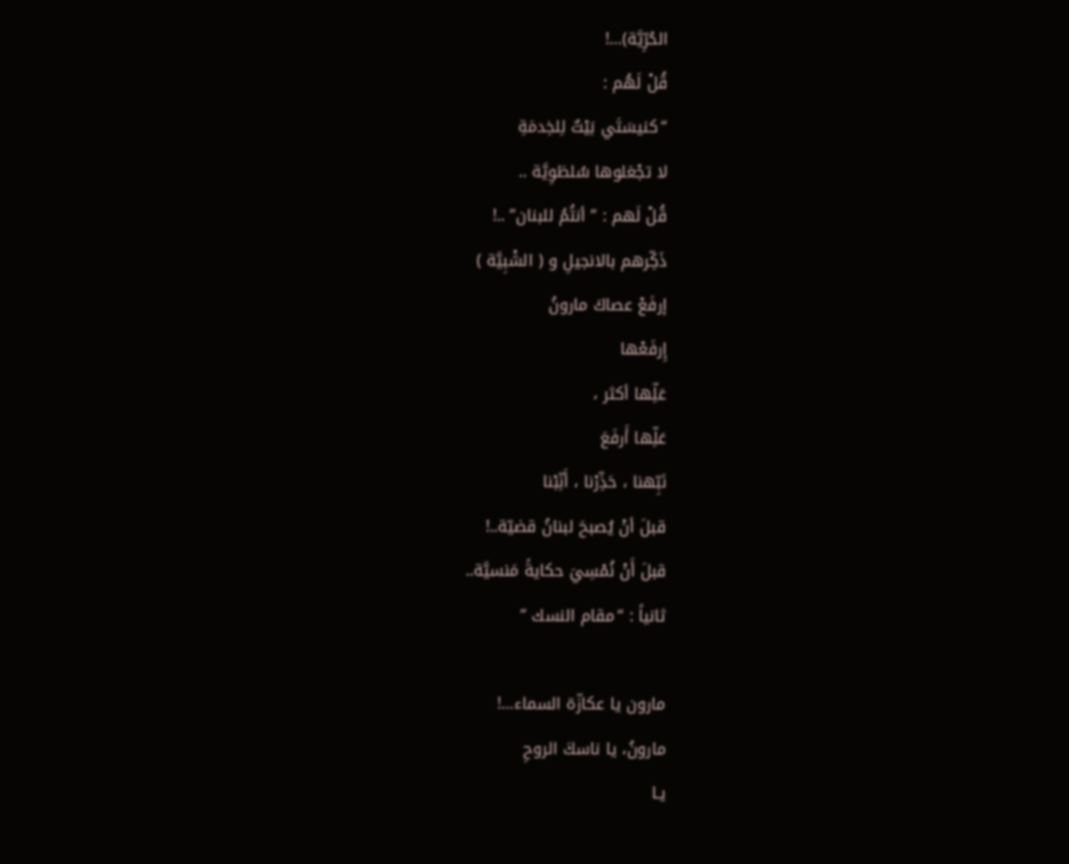الحُرِّيَّة)…!
قُلْ لَهُم :
“كنيسَتَي بَيْتٌ لِلخِدمَةِ
لا تجْعَلوها سُلطَوِيَّة ..
قُلْ لَهم : ” أنتُمُ للبنان” ..!
ذَكِّرهم بالانجيلِ و ( الشْبِيَّة )
إرفَعْ عصاكَ مارونُ
إِرفَعْها
عَلِّها أكثر ،
عَلِّها أَرفَعَ
نَبِّهنا ، حَذِّرْنا ، أَنِّبْنا
قبلَ أنْ يُصبحَ لبنانُ قضيّة..!
قبلَ أَنْ نُمْسِيَ حكايةً مَنسيَّة..
ثانياً : “مقام النسك ”

مارون يا عكازّة السماء…!
مارونُ، يا ناسكَ الروحِ
يـا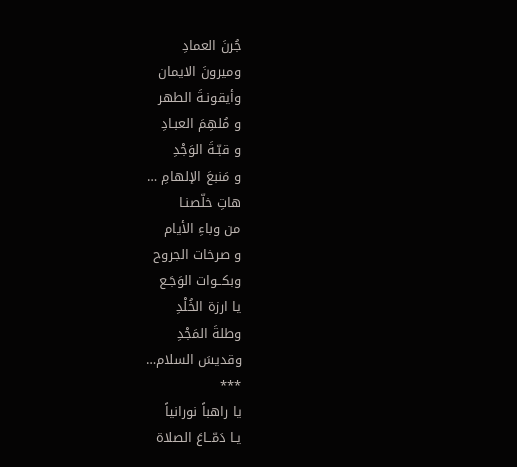جُرنَ العمادِ
وميرونَ الايمان
وأيقونـةَ الطهر
و مُلهِمَ العبـادِ
و قبّـةَ الوَجْدِ
و مَنبعَ الإلهامِ …
هاتِ خلّصنـا
من وباءِ الأيام
و صرخات الجروح
وبكــوات الوَجَـع
يا ارزة الخُلْدِ
وطلةَ المَجْدِ
وقديسَ السلام…
***
يا راهباً نورانياً
يـا دَمّــاعَ الصلاة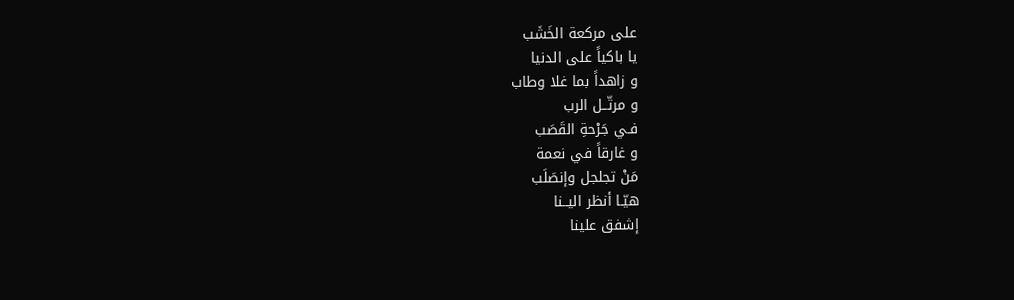على مركعة الخَشَب
يا باكياً على الدنيا
و زاهداً بما غلا وطاب
و مرتّــل الرب
فـي جَرْحةِ القَصَب
و غارقاً في نعمة
مَنْ تجلجل وإنصَلَب
هيّـا أنظر اليــنا
إشفق علينا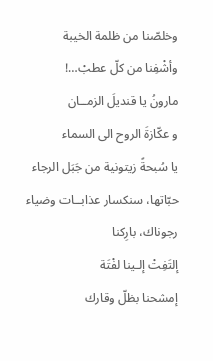وخلصّنا من ظلمة الخيبة
وأشْفِنا من كلّ عطبْ…!
مارونُ يا قنديلَ الزمــان
و عكّازةَ الروح الى السماء
يا سُبحةً زيتونية من جَبَل الرجاء
حبّاتها، سنكسار عذابــات وضياء
رجوناك، بارِكنا
إلتَفِتْ إلـينا لفْتَة
إمشحنا بظلّ وقارك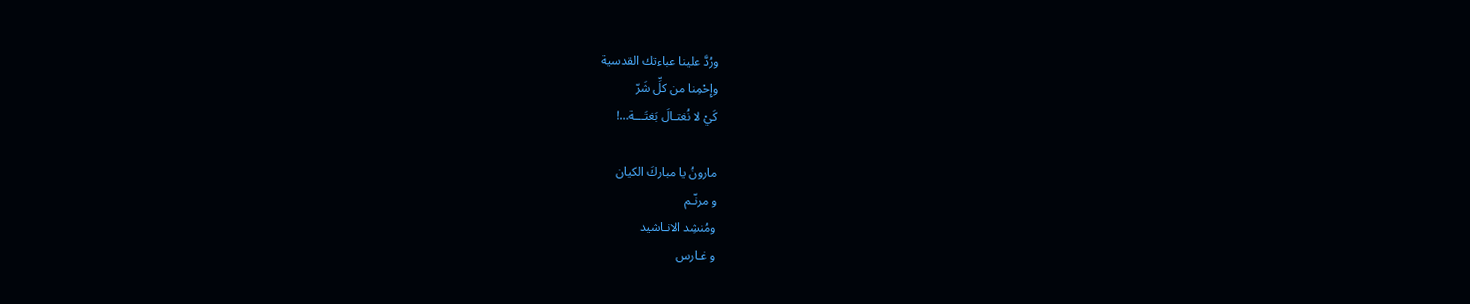ورُدَّ علينا عباءتك القدسية
وإِحْمِنا من كلِّ شَرّ
كَيْ لا نُغتـالَ بَغتَـــة…!

مارونُ يا مباركَ الكيان
و مرنّـم
ومُنشِد الانـاشيد
و غـارس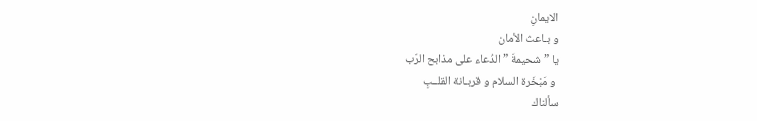الايمانِ
و بـاعث الأمان
يا ” شحيمةَ ” الدُعاء على مذابح الرّب
 و مَبْخَرة السلام و قربـانة القلــبِ
سألناك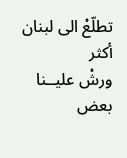تطلّعْ الى لبنان أكثر
ورشْ عليــنا بعض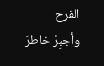الفرح
وأجبِرْ خاطرَ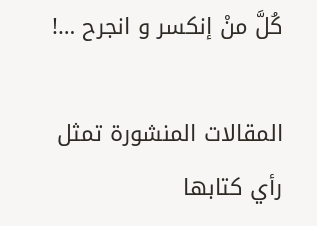كُلَّ منْ إنكسر و انجرح …!

المقالات المنشورة تمثل رأي كتابها